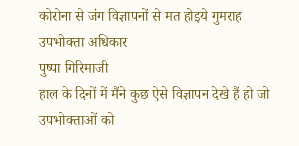कोरोना से जंग विज्ञापनों से मत होइये गुमराह
उपभोक्ता अधिकार
पुष्पा गिरिमाजी
हाल के दिनों में मैंने कुछ ऐसे विज्ञापन देखे हैं हो जो उपभोक्ताओं को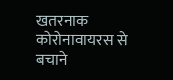खतरनाक कोरोनावायरस से बचाने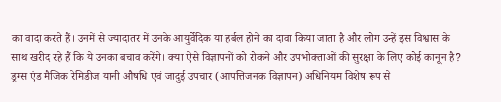का वादा करते हैं। उनमें से ज्यादातर में उनके आयुर्वेदिक या हर्बल होने का दावा किया जाता है और लोग उन्हें इस विश्वास के साथ खरीद रहे हैं कि ये उनका बचाव करेंगे। क्या ऐसे विज्ञापनों को रोकने और उपभोक्ताओं की सुरक्षा के लिए कोई कानून है?
ड्रग्स एंड मैजिक रेमिडीज यानी औषधि एवं जादुई उपचार (आपत्तिजनक विज्ञापन) अधिनियम विशेष रूप से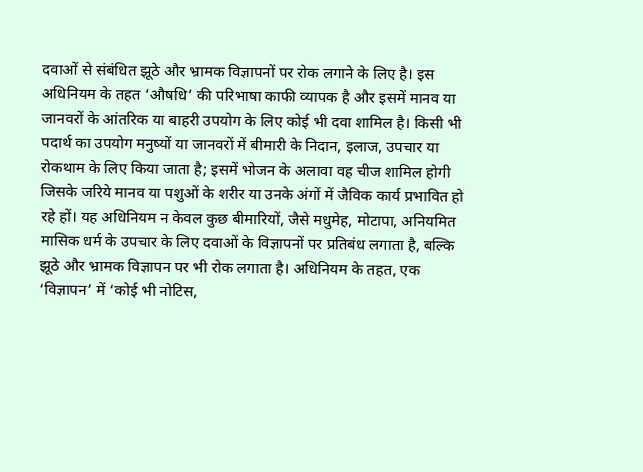दवाओं से संबंधित झूठे और भ्रामक विज्ञापनों पर रोक लगाने के लिए है। इस अधिनियम के तहत ‘औषधि’ की परिभाषा काफी व्यापक है और इसमें मानव या जानवरों के आंतरिक या बाहरी उपयोग के लिए कोई भी दवा शामिल है। किसी भी पदार्थ का उपयोग मनुष्यों या जानवरों में बीमारी के निदान, इलाज, उपचार या रोकथाम के लिए किया जाता है; इसमें भोजन के अलावा वह चीज शामिल होगी जिसके जरिये मानव या पशुओं के शरीर या उनके अंगों में जैविक कार्य प्रभावित हो रहे हों। यह अधिनियम न केवल कुछ बीमारियों, जैसे मधुमेह, मोटापा, अनियमित मासिक धर्म के उपचार के लिए दवाओं के विज्ञापनों पर प्रतिबंध लगाता है, बल्कि झूठे और भ्रामक विज्ञापन पर भी रोक लगाता है। अधिनियम के तहत, एक ‘विज्ञापन’ में ‘कोई भी नोटिस,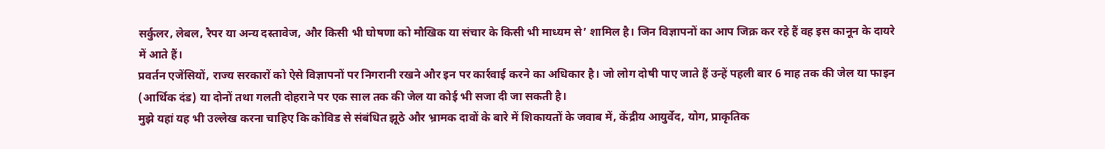सर्कुलर, लेबल, रैपर या अन्य दस्तावेज, और किसी भी घोषणा को मौखिक या संचार के किसी भी माध्यम से’ शामिल है। जिन विज्ञापनों का आप जिक्र कर रहे हैं वह इस कानून के दायरे में आते हैं।
प्रवर्तन एजेंसियों, राज्य सरकारों को ऐसे विज्ञापनों पर निगरानी रखने और इन पर कार्रवाई करने का अधिकार है। जो लोग दोषी पाए जाते हैं उन्हें पहली बार 6 माह तक की जेल या फाइन (आर्थिक दंड) या दोनों तथा गलती दोहराने पर एक साल तक की जेल या कोई भी सजा दी जा सकती है।
मुझे यहां यह भी उल्लेख करना चाहिए कि कोविड से संबंधित झूठे और भ्रामक दावों के बारे में शिकायतों के जवाब में, केंद्रीय आयुर्वेद, योग, प्राकृतिक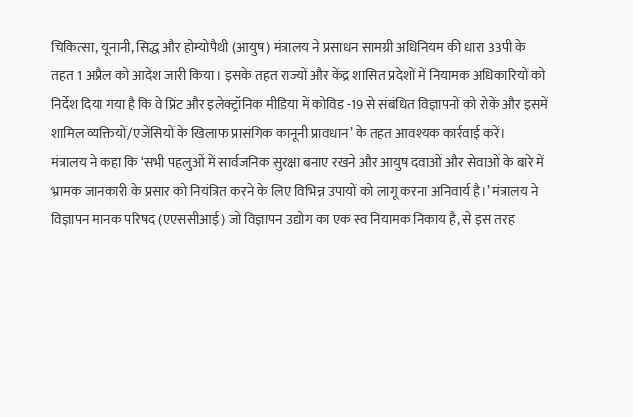चिकित्सा, यूनानी, सिद्ध और होम्योपैथी (आयुष) मंत्रालय ने प्रसाधन सामग्री अधिनियम की धारा 33पी के तहत 1 अप्रैल को आदेश जारी किया। इसके तहत राज्यों और केंद्र शासित प्रदेशों में नियामक अधिकारियों को निर्देश दिया गया है कि वे प्रिंट और इलेक्ट्रॉनिक मीडिया में कोविड -19 से संबंधित विज्ञापनों को रोकें और इसमें शामिल व्यक्तियों/एजेंसियों के खिलाफ प्रासंगिक कानूनी प्रावधान’ के तहत आवश्यक कार्रवाई करें।
मंत्रालय ने कहा कि ‘सभी पहलुओं में सार्वजनिक सुरक्षा बनाए रखने और आयुष दवाओं और सेवाओं के बारे में भ्रामक जानकारी के प्रसार को नियंत्रित करने के लिए विभिन्न उपायों को लागू करना अनिवार्य है।’ मंत्रालय ने विज्ञापन मानक परिषद (एएससीआई) जो विज्ञापन उद्योग का एक स्व नियामक निकाय है, से इस तरह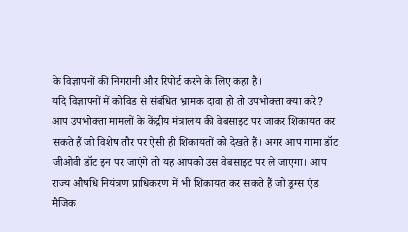के विज्ञापनों की निगरानी और रिपोर्ट करने के लिए कहा है।
यदि विज्ञापनों में कोविड से संबंधित भ्रामक दावा हो तो उपभोक्ता क्या करे?
आप उपभोक्ता मामलों के केंद्रीय मंत्रालय की वेबसाइट पर जाकर शिकायत कर सकते हैं जो विशेष तौर पर ऐसी ही शिकायतों को देखते हैं। अगर आप गामा डॉट जीओवी डॉट इन पर जाएंगे तो यह आपको उस वेबसाइट पर ले जाएगा। आप राज्य औषधि नियंत्रण प्राधिकरण में भी शिकायत कर सकते हैं जो ड्रग्स एंड मैजिक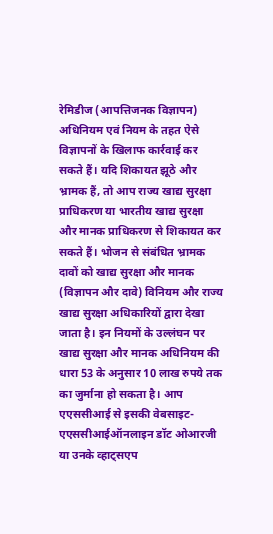रेमिडीज (आपत्तिजनक विज्ञापन) अधिनियम एवं नियम के तहत ऐसे विज्ञापनों के खिलाफ कार्रवाई कर सकते हैं। यदि शिकायत झूठे और भ्रामक हैं, तो आप राज्य खाद्य सुरक्षा प्राधिकरण या भारतीय खाद्य सुरक्षा और मानक प्राधिकरण से शिकायत कर सकते हैं। भोजन से संबंधित भ्रामक दावों को खाद्य सुरक्षा और मानक (विज्ञापन और दावे) विनियम और राज्य खाद्य सुरक्षा अधिकारियों द्वारा देखा जाता है। इन नियमों के उल्लंघन पर खाद्य सुरक्षा और मानक अधिनियम की धारा 53 के अनुसार 10 लाख रुपये तक का जुर्माना हो सकता है। आप एएससीआई से इसकी वेबसाइट-एएससीआईऑनलाइन डॉट ओआरजी या उनके व्हाट्सएप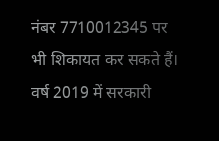नंबर 7710012345 पर भी शिकायत कर सकते हैं।
वर्ष 2019 में सरकारी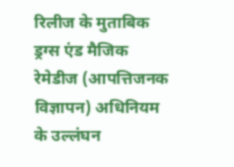रिलीज के मुताबिक ड्रग्स एंड मैजिक रेमेडीज (आपत्तिजनक विज्ञापन) अधिनियम के उल्लंघन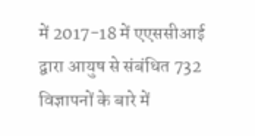में 2017-18 में एएससीआई द्वारा आयुष से संबंधित 732 विज्ञापनों के बारे में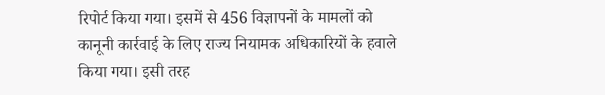रिपोर्ट किया गया। इसमें से 456 विज्ञापनों के मामलों को कानूनी कार्रवाई के लिए राज्य नियामक अधिकारियों के हवाले किया गया। इसी तरह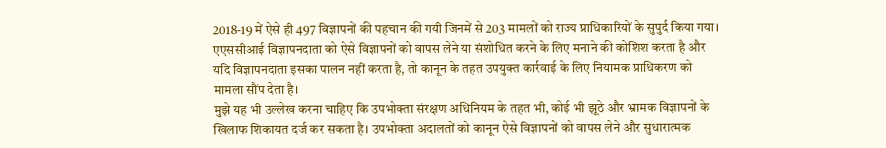2018-19 में ऐसे ही 497 विज्ञापनों की पहचान की गयी जिनमें से 203 मामलों को राज्य प्राधिकारियों के सुपुर्द किया गया। एएससीआई विज्ञापनदाता को ऐसे विज्ञापनों को वापस लेने या संशोधित करने के लिए मनाने की कोशिश करता है और यदि विज्ञापनदाता इसका पालन नहीं करता है, तो कानून के तहत उपयुक्त कार्रवाई के लिए नियामक प्राधिकरण को मामला सौंप देता है।
मुझे यह भी उल्लेख करना चाहिए कि उपभोक्ता संरक्षण अधिनियम के तहत भी, कोई भी झूठे और भ्रामक विज्ञापनों के खिलाफ शिकायत दर्ज कर सकता है। उपभोक्ता अदालतों को कानून ऐसे विज्ञापनों को वापस लेने और सुधारात्मक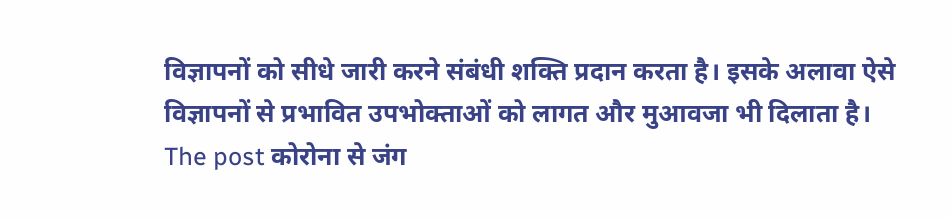विज्ञापनों को सीधे जारी करने संबंधी शक्ति प्रदान करता है। इसके अलावा ऐसे विज्ञापनों से प्रभावित उपभोक्ताओं को लागत और मुआवजा भी दिलाता है।
The post कोरोना से जंग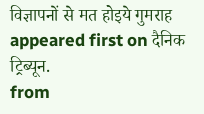विज्ञापनों से मत होइये गुमराह appeared first on दैनिक ट्रिब्यून.
from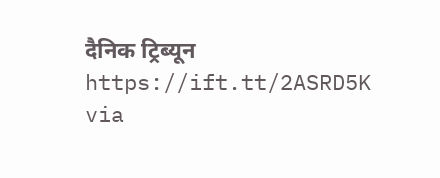दैनिक ट्रिब्यून https://ift.tt/2ASRD5K
via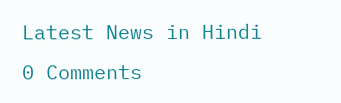Latest News in Hindi
0 Comments